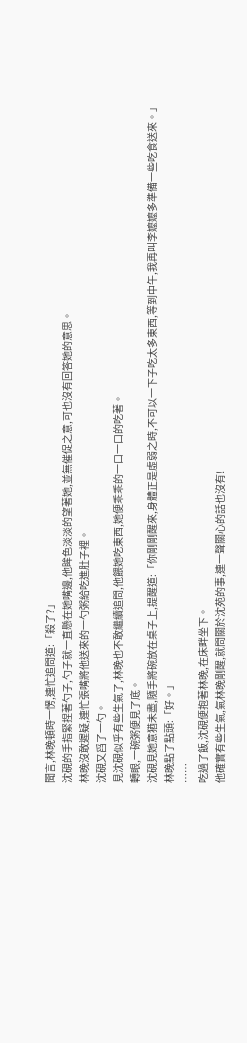聞言,林晚頓時一愣,連忙追問道:「殺了?」
沈硯的手指緊捏著勺子,勺子就一直懸在她嘴邊,他眸色淡淡的望著她,並無催促之意,可也沒有回答她的意思。
林晚沒敢遲疑,連忙張嘴將他送來的一勺粥給吃進肚子裡。
沈硯又舀了一勺。
見沈硯似乎有些生氣了,林晚也不敢繼續追問,他餵她吃東西,她便乖乖的一口一口的吃著。
轉眼,一碗粥便見了底。
沈硯見她意猶未盡,隨手將碗放在桌子上,提醒道:「你剛剛醒來,身體正是虛弱之時,不可以一下子吃太多東西,等到中午,我再叫李嬤嬤多準備一些吃食送來。」
林晚點了點頭:「好。」
……
吃過了飯,沈硯便抱著林晚,在床畔坐下。
他確實有些生氣,氣林晚剛醒,就問關於沈苑的事,連一聲關心的話也沒有!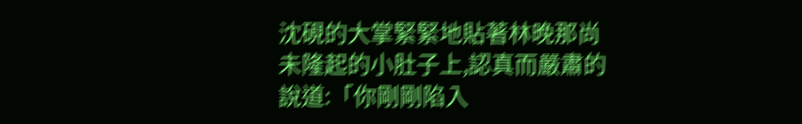沈硯的大掌緊緊地貼著林晚那尚未隆起的小肚子上,認真而嚴肅的說道:「你剛剛陷入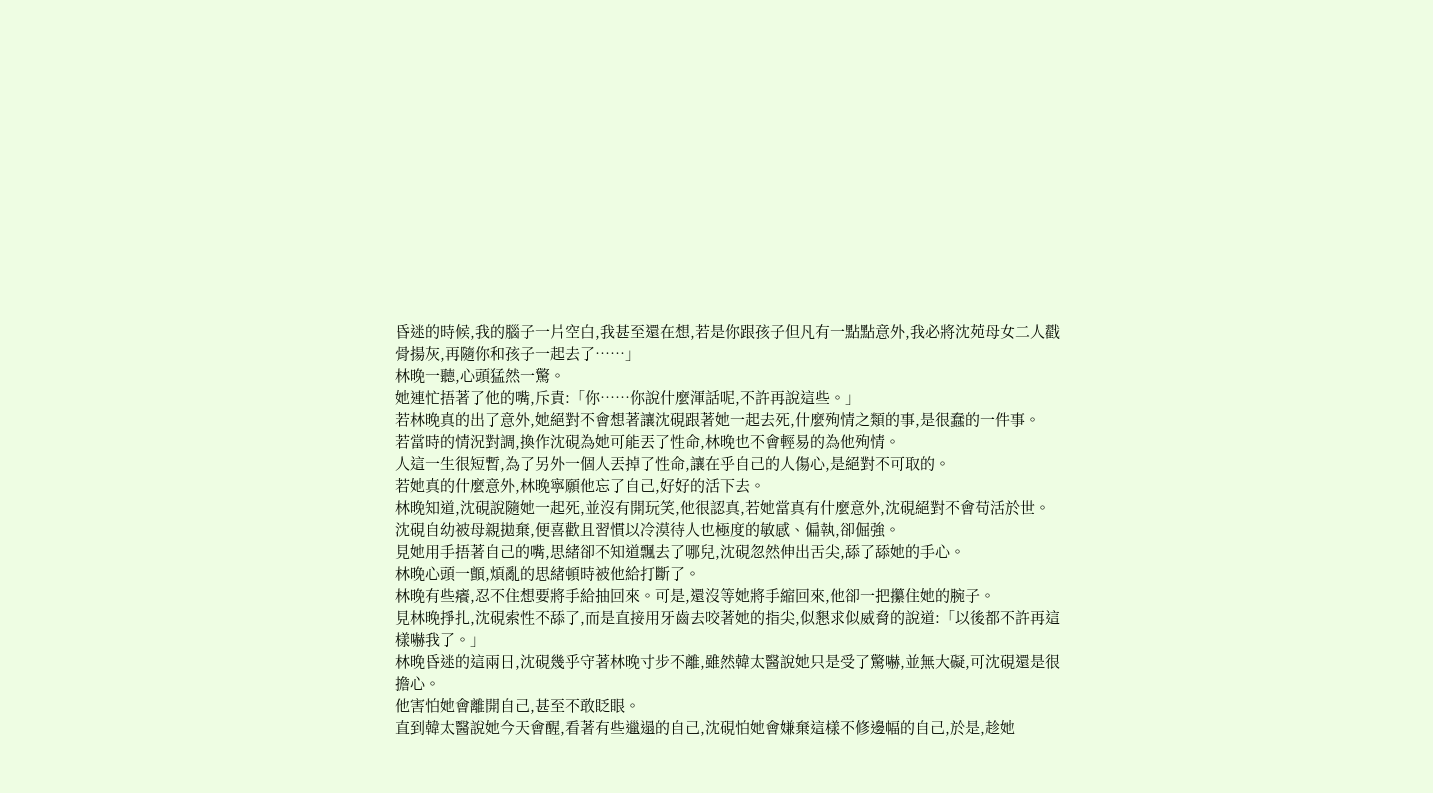昏迷的時候,我的腦子一片空白,我甚至還在想,若是你跟孩子但凡有一點點意外,我必將沈苑母女二人戳骨揚灰,再隨你和孩子一起去了……」
林晚一聽,心頭猛然一驚。
她連忙捂著了他的嘴,斥責:「你……你說什麼渾話呢,不許再說這些。」
若林晚真的出了意外,她絕對不會想著讓沈硯跟著她一起去死,什麼殉情之類的事,是很蠢的一件事。
若當時的情況對調,換作沈硯為她可能丟了性命,林晚也不會輕易的為他殉情。
人這一生很短暫,為了另外一個人丟掉了性命,讓在乎自己的人傷心,是絕對不可取的。
若她真的什麼意外,林晚寧願他忘了自己,好好的活下去。
林晚知道,沈硯說隨她一起死,並沒有開玩笑,他很認真,若她當真有什麼意外,沈硯絕對不會苟活於世。
沈硯自幼被母親拋棄,便喜歡且習慣以冷漠待人也極度的敏感、偏執,卻倔強。
見她用手捂著自己的嘴,思緒卻不知道飄去了哪兒,沈硯忽然伸出舌尖,舔了舔她的手心。
林晚心頭一顫,煩亂的思緒頓時被他給打斷了。
林晚有些癢,忍不住想要將手給抽回來。可是,還沒等她將手縮回來,他卻一把攥住她的腕子。
見林晚掙扎,沈硯索性不舔了,而是直接用牙齒去咬著她的指尖,似懇求似威脅的說道:「以後都不許再這樣嚇我了。」
林晚昏迷的這兩日,沈硯幾乎守著林晚寸步不離,雖然韓太醫說她只是受了驚嚇,並無大礙,可沈硯還是很擔心。
他害怕她會離開自己,甚至不敢眨眼。
直到韓太醫說她今天會醒,看著有些邋遢的自己,沈硯怕她會嫌棄這樣不修邊幅的自己,於是,趁她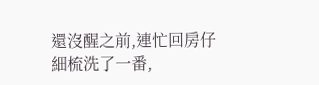還沒醒之前,連忙回房仔細梳洗了一番,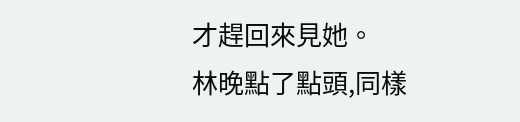才趕回來見她。
林晚點了點頭,同樣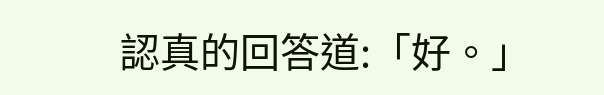認真的回答道:「好。」